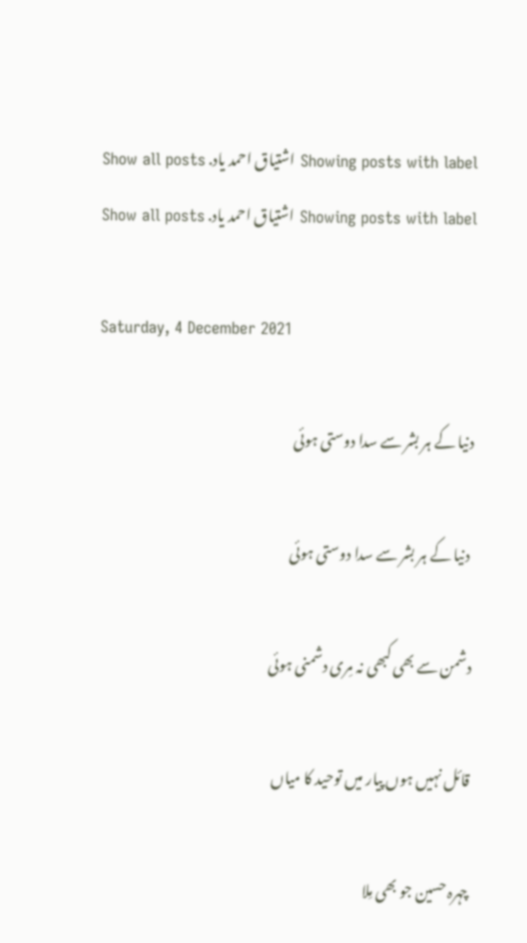Showing posts with label اشتیاق احمد یاد. Show all posts
Showing posts with label اشتیاق احمد یاد. Show all posts

Saturday, 4 December 2021

دنیا کے ہر بشر سے سدا دوستی ہوئی

 دنیا کے ہر بشر سے سدا دوستی ہوئی

دشمن سے بھی کبھی نہ مِری دشمنی ہوئی

قائل نہیں ہوں پیار میں توحید کا میاں

چہرہ حسین جو بھی مِلا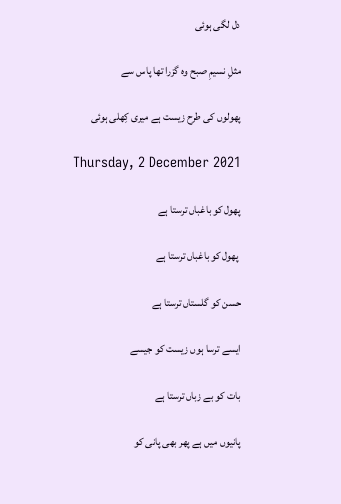دل لگی ہوئی

مثلِ نسیمِ صبح وہ گزرا تھا پاس سے

پھولوں کی طرح زیست ہے میری کِھلی ہوئی

Thursday, 2 December 2021

پھول کو باغباں ترستا ہے

 پھول کو باغباں ترستا ہے

حسن کو گلستاں ترستا ہے

ایسے ترسا ہوں زیست کو جیسے

بات کو بے زباں ترستا ہے

پانیوں میں ہے پھر بھی پانی کو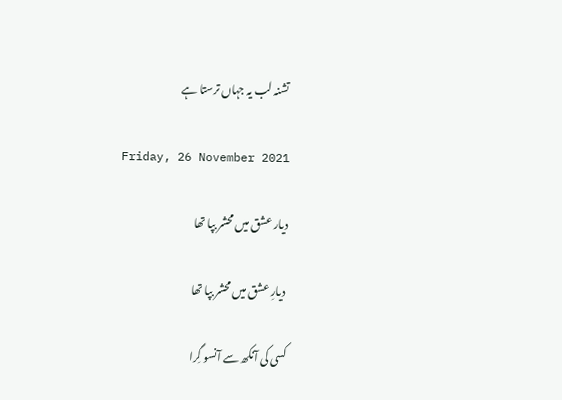تشنہ لب یہ جہاں ترستا ہے

Friday, 26 November 2021

دیار عشق میں محشر بپا تھا

 دیارِ عشق میں محشر بپا تھا

کسی کی آنکھ سے آنسو گِرا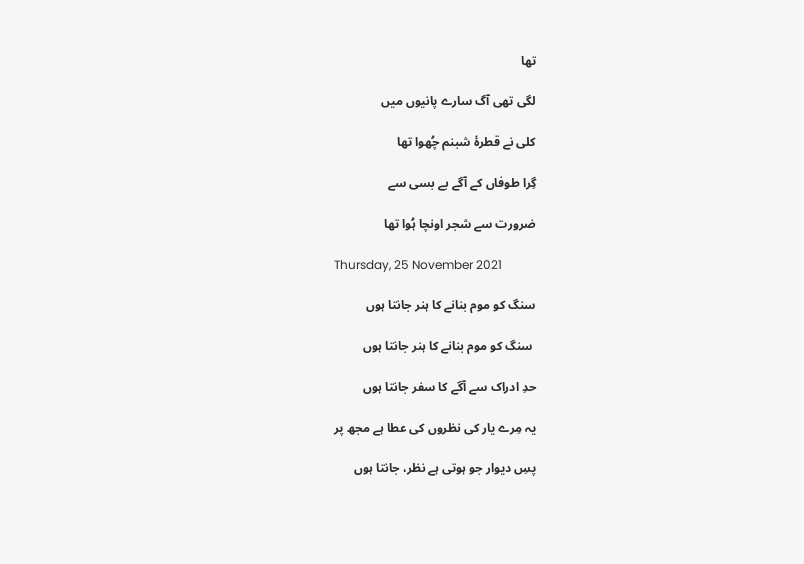تھا

لگی تھی آگ سارے پانیوں میں

کلی نے قطرۂ شبنم چُھوا تھا

گِرا طوفاں کے آگے بے بسی سے

ضرورت سے شجر اونچا ہُوا تھا

Thursday, 25 November 2021

سنگ کو موم بنانے کا ہنر جانتا ہوں

 سنگ کو موم بنانے کا ہنر جانتا ہوں

حدِ ادراک سے آگے کا سفر جانتا ہوں

یہ مِرے یار کی نظروں کی عطا ہے مجھ پر

پسِ دیوار جو ہوتی ہے نظر، جانتا ہوں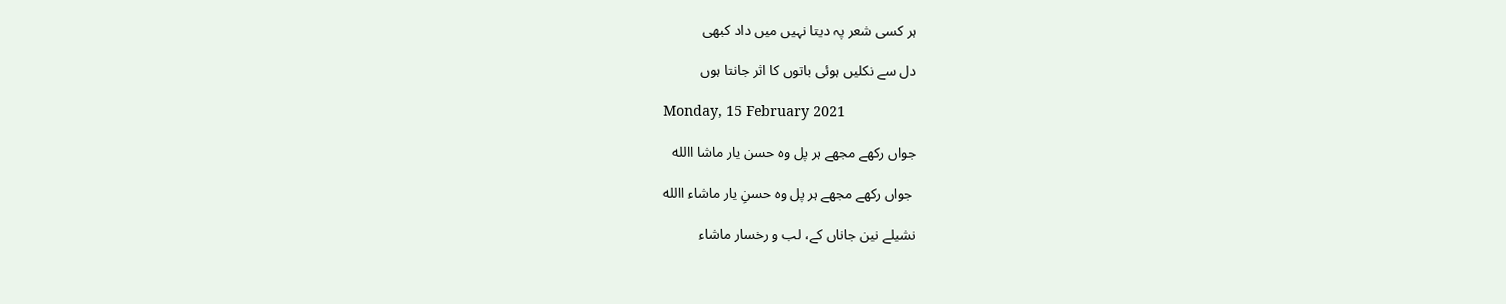ہر کسی شعر پہ دیتا نہیں میں داد کبھی

دل سے نکلیں ہوئی باتوں کا اثر جانتا ہوں

Monday, 15 February 2021

جواں رکھے مجھے ہر پل وہ حسن یار ماشا االله

 جواں رکھے مجھے ہر پل وہ حسنِ یار ماشاء االله

نشیلے نین جاناں کے، لب و رخسار ماشاء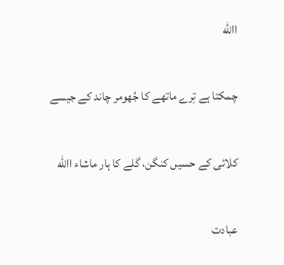االله

چمکتا ہے تِرے ماتھے کا جُھومر چاند کے جیسے

کلائی کے حسیں کنگن، گلے کا ہار ماشاء االله

عبادت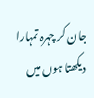جان کر چہرہ تمہارا دیکھتا ہوں میں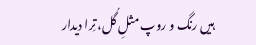ہیں رنگ و روپ مثلِ گُل، تِرا دیدار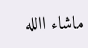ماشاء االله